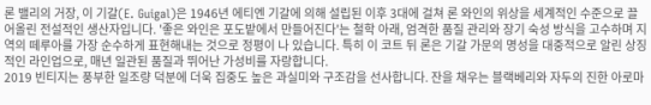론 밸리의 거장, 이 기갈(E. Guigal)은 1946년 에티엔 기갈에 의해 설립된 이후 3대에 걸쳐 론 와인의 위상을 세계적인 수준으로 끌어올린 전설적인 생산자입니다. '좋은 와인은 포도밭에서 만들어진다'는 철학 아래, 엄격한 품질 관리와 장기 숙성 방식을 고수하며 지역의 떼루아를 가장 순수하게 표현해내는 것으로 정평이 나 있습니다. 특히 이 코트 뒤 론은 기갈 가문의 명성을 대중적으로 알린 상징적인 라인업으로, 매년 일관된 품질과 뛰어난 가성비를 자랑합니다.
2019 빈티지는 풍부한 일조량 덕분에 더욱 집중도 높은 과실미와 구조감을 선사합니다. 잔을 채우는 블랙베리와 자두의 진한 아로마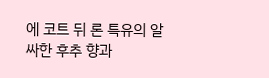에 코트 뒤 론 특유의 알싸한 후추 향과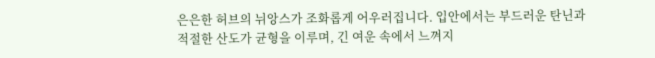은은한 허브의 뉘앙스가 조화롭게 어우러집니다. 입안에서는 부드러운 탄닌과 적절한 산도가 균형을 이루며, 긴 여운 속에서 느껴지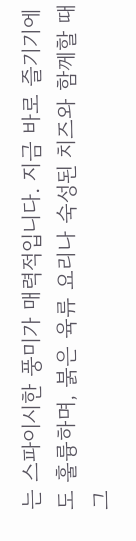는 스파이시한 풍미가 매력적입니다. 지금 바로 즐기기에도 훌륭하며, 붉은 육류 요리나 숙성된 치즈와 함께할 때 그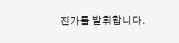진가를 발휘합니다.